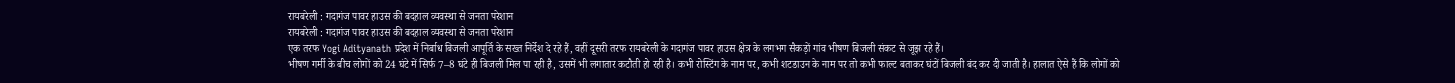रायबरेली : गदागंज पावर हाउस की बदहाल व्यवस्था से जनता परेशान
रायबरेली : गदागंज पावर हाउस की बदहाल व्यवस्था से जनता परेशान
एक तरफ Yogi Adityanath प्रदेश में निर्बाध बिजली आपूर्ति के सख्त निर्देश दे रहे हैं, वहीं दूसरी तरफ रायबरेली के गदागंज पावर हाउस क्षेत्र के लगभग सैकड़ों गांव भीषण बिजली संकट से जूझ रहे हैं।
भीषण गर्मी के बीच लोगों को 24 घंटे में सिर्फ 7–8 घंटे ही बिजली मिल पा रही है, उसमें भी लगातार कटौती हो रही है। कभी रोस्टिंग के नाम पर, कभी शटडाउन के नाम पर तो कभी फाल्ट बताकर घंटों बिजली बंद कर दी जाती है। हालात ऐसे हैं कि लोगों को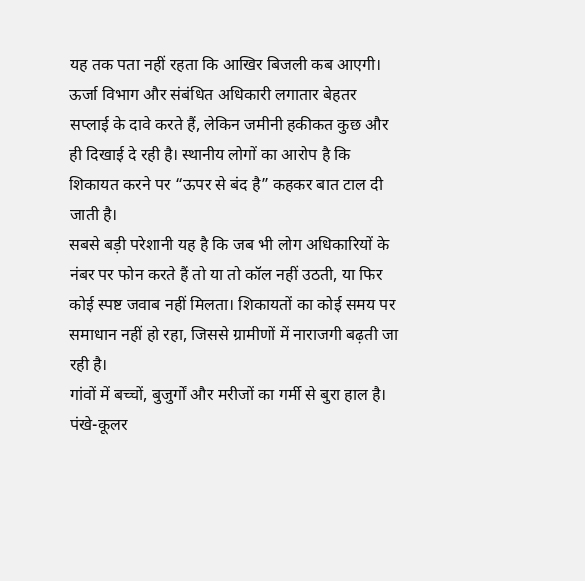यह तक पता नहीं रहता कि आखिर बिजली कब आएगी।
ऊर्जा विभाग और संबंधित अधिकारी लगातार बेहतर सप्लाई के दावे करते हैं, लेकिन जमीनी हकीकत कुछ और ही दिखाई दे रही है। स्थानीय लोगों का आरोप है कि शिकायत करने पर “ऊपर से बंद है” कहकर बात टाल दी जाती है।
सबसे बड़ी परेशानी यह है कि जब भी लोग अधिकारियों के नंबर पर फोन करते हैं तो या तो कॉल नहीं उठती, या फिर कोई स्पष्ट जवाब नहीं मिलता। शिकायतों का कोई समय पर समाधान नहीं हो रहा, जिससे ग्रामीणों में नाराजगी बढ़ती जा रही है।
गांवों में बच्चों, बुजुर्गों और मरीजों का गर्मी से बुरा हाल है। पंखे-कूलर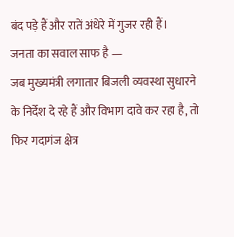बंद पड़े हैं और रातें अंधेरे में गुजर रही हैं।
जनता का सवाल साफ है —
जब मुख्यमंत्री लगातार बिजली व्यवस्था सुधारने के निर्देश दे रहे हैं और विभाग दावे कर रहा है, तो फिर गदागंज क्षेत्र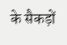के सैकड़ों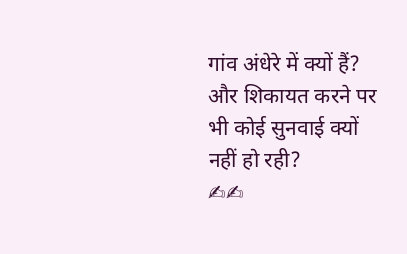गांव अंधेरे में क्यों हैं?
और शिकायत करने पर भी कोई सुनवाई क्यों नहीं हो रही?
✍✍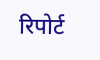रिपोर्ट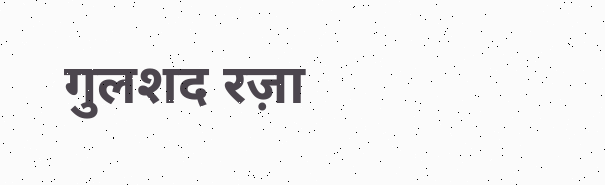गुलशद रज़ा